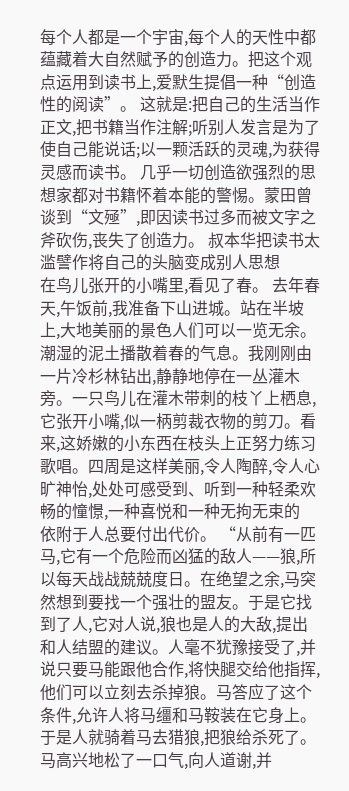每个人都是一个宇宙,每个人的天性中都蕴藏着大自然赋予的创造力。把这个观点运用到读书上,爱默生提倡一种“创造性的阅读”。 这就是:把自己的生活当作正文,把书籍当作注解;听别人发言是为了使自己能说话;以一颗活跃的灵魂,为获得灵感而读书。 几乎一切创造欲强烈的思想家都对书籍怀着本能的警惕。蒙田曾谈到“文殛”,即因读书过多而被文字之斧砍伤,丧失了创造力。 叔本华把读书太滥譬作将自己的头脑变成别人思想
在鸟儿张开的小嘴里,看见了春。 去年春天,午饭前,我准备下山进城。站在半坡上,大地美丽的景色人们可以一览无余。 潮湿的泥土播散着春的气息。我刚刚由一片冷杉林钻出,静静地停在一丛灌木旁。一只鸟儿在灌木带刺的枝丫上栖息,它张开小嘴,似一柄剪裁衣物的剪刀。看来,这娇嫩的小东西在枝头上正努力练习歌唱。四周是这样美丽,令人陶醉,令人心旷神怡,处处可感受到、听到一种轻柔欢畅的憧憬,一种喜悦和一种无拘无束的
依附于人总要付出代价。 “从前有一匹马,它有一个危险而凶猛的敌人——狼,所以每天战战兢兢度日。在绝望之余,马突然想到要找一个强壮的盟友。于是它找到了人,它对人说,狼也是人的大敌,提出和人结盟的建议。人毫不犹豫接受了,并说只要马能跟他合作,将快腿交给他指挥,他们可以立刻去杀掉狼。马答应了这个条件,允许人将马缰和马鞍装在它身上。于是人就骑着马去猎狼,把狼给杀死了。马高兴地松了一口气,向人道谢,并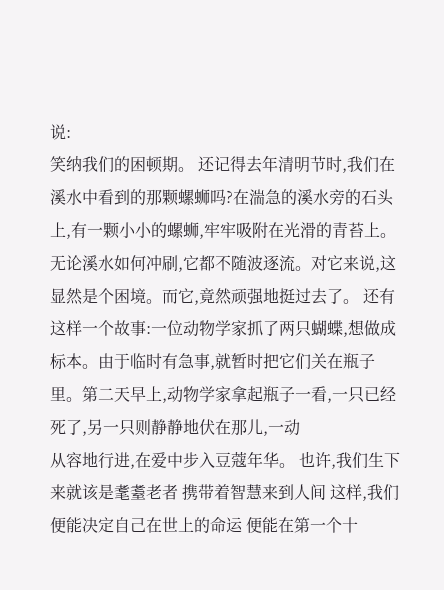说:
笑纳我们的困顿期。 还记得去年清明节时,我们在溪水中看到的那颗螺蛳吗?在湍急的溪水旁的石头上,有一颗小小的螺蛳,牢牢吸附在光滑的青苔上。无论溪水如何冲刷,它都不随波逐流。对它来说,这显然是个困境。而它,竟然顽强地挺过去了。 还有这样一个故事:一位动物学家抓了两只蝴蝶,想做成标本。由于临时有急事,就暂时把它们关在瓶子里。第二天早上,动物学家拿起瓶子一看,一只已经死了,另一只则静静地伏在那儿,一动
从容地行进,在爱中步入豆蔻年华。 也许,我们生下来就该是耄耋老者 携带着智慧来到人间 这样,我们便能决定自己在世上的命运 便能在第一个十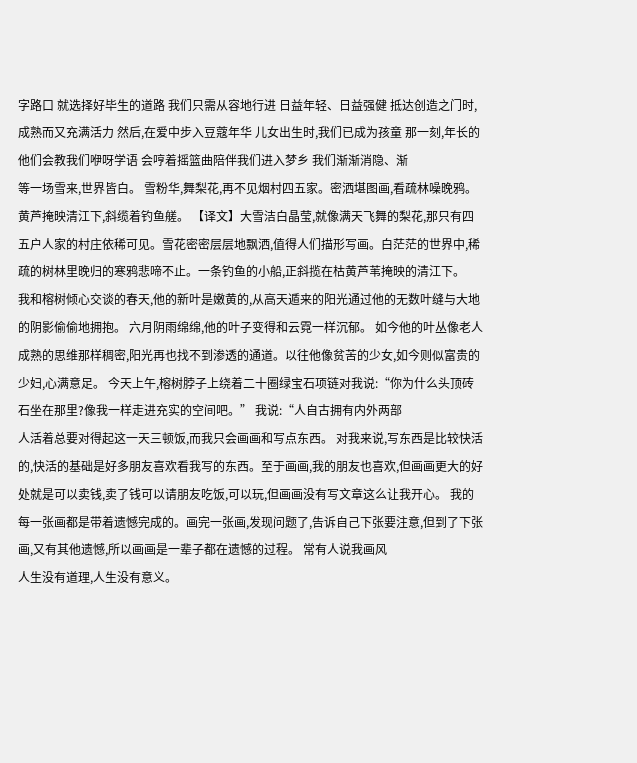字路口 就选择好毕生的道路 我们只需从容地行进 日益年轻、日益强健 抵达创造之门时,成熟而又充满活力 然后,在爱中步入豆蔻年华 儿女出生时,我们已成为孩童 那一刻,年长的他们会教我们咿呀学语 会哼着摇篮曲陪伴我们进入梦乡 我们渐渐消隐、渐
等一场雪来,世界皆白。 雪粉华,舞梨花,再不见烟村四五家。密洒堪图画,看疏林噪晚鸦。黄芦掩映清江下,斜缆着钓鱼艖。 【译文】大雪洁白晶莹,就像满天飞舞的梨花,那只有四五户人家的村庄依稀可见。雪花密密层层地飘洒,值得人们描形写画。白茫茫的世界中,稀疏的树林里晚归的寒鸦悲啼不止。一条钓鱼的小船,正斜揽在枯黄芦苇掩映的清江下。
我和榕树倾心交谈的春天,他的新叶是嫩黄的,从高天遁来的阳光通过他的无数叶缝与大地的阴影偷偷地拥抱。 六月阴雨绵绵,他的叶子变得和云霓一样沉郁。 如今他的叶丛像老人成熟的思维那样稠密,阳光再也找不到渗透的通道。以往他像贫苦的少女,如今则似富贵的少妇,心满意足。 今天上午,榕树脖子上绕着二十圈绿宝石项链对我说:“你为什么头顶砖石坐在那里?像我一样走进充实的空间吧。” 我说:“人自古拥有内外两部
人活着总要对得起这一天三顿饭,而我只会画画和写点东西。 对我来说,写东西是比较快活的,快活的基础是好多朋友喜欢看我写的东西。至于画画,我的朋友也喜欢,但画画更大的好处就是可以卖钱,卖了钱可以请朋友吃饭,可以玩,但画画没有写文章这么让我开心。 我的每一张画都是带着遗憾完成的。画完一张画,发现问题了,告诉自己下张要注意,但到了下张画,又有其他遗憾,所以画画是一辈子都在遗憾的过程。 常有人说我画风
人生没有道理,人生没有意义。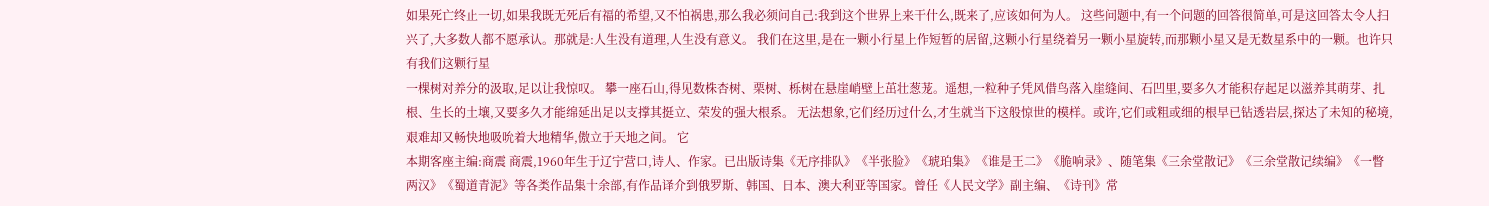如果死亡终止一切,如果我既无死后有福的希望,又不怕祸患,那么我必须问自己:我到这个世界上来干什么,既来了,应该如何为人。 这些问题中,有一个问题的回答很简单,可是这回答太令人扫兴了,大多数人都不愿承认。那就是:人生没有道理,人生没有意义。 我们在这里,是在一颗小行星上作短暂的居留,这颗小行星绕着另一颗小星旋转,而那颗小星又是无数星系中的一颗。也许只有我们这颗行星
一棵树对养分的汲取,足以让我惊叹。 攀一座石山,得见数株杏树、栗树、栎树在悬崖峭壁上茁壮葱茏。遥想,一粒种子凭风借鸟落入崖缝间、石凹里,要多久才能积存起足以滋养其萌芽、扎根、生长的土壤,又要多久才能绵延出足以支撑其挺立、荣发的强大根系。 无法想象,它们经历过什么,才生就当下这般惊世的模样。或许,它们或粗或细的根早已钻透岩层,探达了未知的秘境,艰难却又畅快地吸吮着大地精华,傲立于天地之间。 它
本期客座主编:商震 商震,1960年生于辽宁营口,诗人、作家。已出版诗集《无序排队》《半张脸》《琥珀集》《谁是王二》《脆响录》、随笔集《三余堂散记》《三余堂散记续编》《一瞥两汉》《蜀道青泥》等各类作品集十余部,有作品译介到俄罗斯、韩国、日本、澳大利亚等国家。曾任《人民文学》副主编、《诗刊》常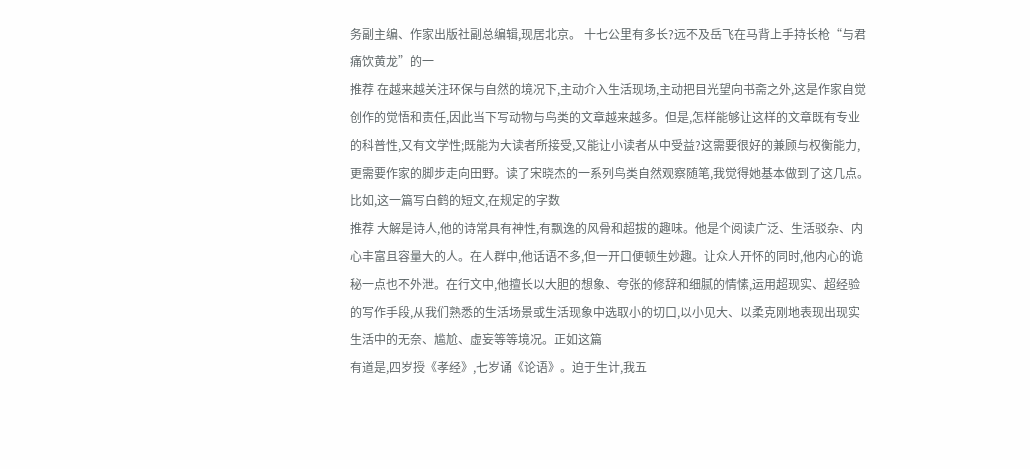务副主编、作家出版社副总编辑,现居北京。 十七公里有多长?远不及岳飞在马背上手持长枪“与君痛饮黄龙”的一
推荐 在越来越关注环保与自然的境况下,主动介入生活现场,主动把目光望向书斋之外,这是作家自觉创作的觉悟和责任,因此当下写动物与鸟类的文章越来越多。但是,怎样能够让这样的文章既有专业的科普性,又有文学性;既能为大读者所接受,又能让小读者从中受益?这需要很好的兼顾与权衡能力,更需要作家的脚步走向田野。读了宋晓杰的一系列鸟类自然观察随笔,我觉得她基本做到了这几点。比如,这一篇写白鹤的短文,在规定的字数
推荐 大解是诗人,他的诗常具有神性,有飘逸的风骨和超拔的趣味。他是个阅读广泛、生活驳杂、内心丰富且容量大的人。在人群中,他话语不多,但一开口便顿生妙趣。让众人开怀的同时,他内心的诡秘一点也不外泄。在行文中,他擅长以大胆的想象、夸张的修辞和细腻的情愫,运用超现实、超经验的写作手段,从我们熟悉的生活场景或生活现象中选取小的切口,以小见大、以柔克刚地表现出现实生活中的无奈、尴尬、虚妄等等境况。正如这篇
有道是,四岁授《孝经》,七岁诵《论语》。迫于生计,我五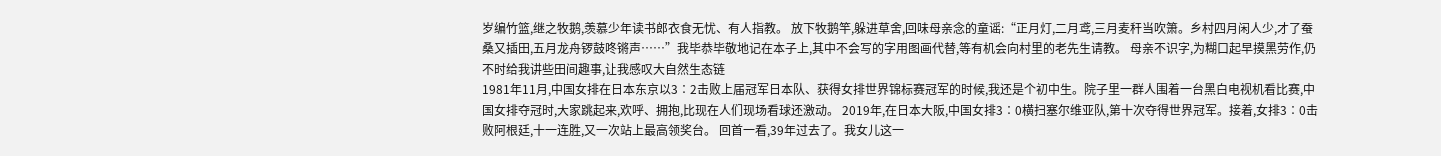岁编竹篮,继之牧鹅,羡慕少年读书郎衣食无忧、有人指教。 放下牧鹅竿,躲进草舍,回味母亲念的童谣:“正月灯,二月鸢,三月麦秆当吹箫。乡村四月闲人少,才了蚕桑又插田,五月龙舟锣鼓咚锵声……”我毕恭毕敬地记在本子上,其中不会写的字用图画代替,等有机会向村里的老先生请教。 母亲不识字,为糊口起早摸黑劳作,仍不时给我讲些田间趣事,让我感叹大自然生态链
1981年11月,中国女排在日本东京以3∶2击败上届冠军日本队、获得女排世界锦标赛冠军的时候,我还是个初中生。院子里一群人围着一台黑白电视机看比赛,中国女排夺冠时,大家跳起来,欢呼、拥抱,比现在人们现场看球还激动。 2019年,在日本大阪,中国女排3∶0横扫塞尔维亚队,第十次夺得世界冠军。接着,女排3∶0击败阿根廷,十一连胜,又一次站上最高领奖台。 回首一看,39年过去了。我女儿这一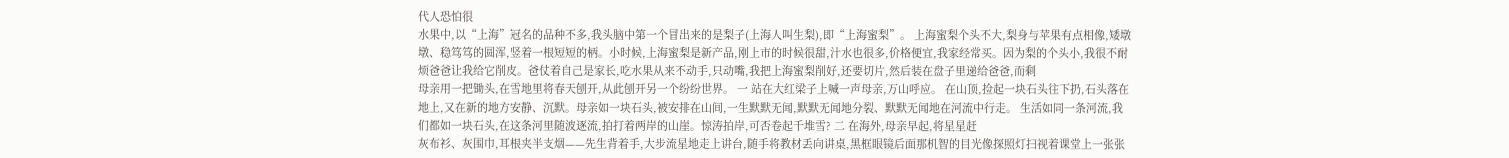代人恐怕很
水果中,以“上海”冠名的品种不多,我头脑中第一个冒出来的是梨子(上海人叫生梨),即“上海蜜梨”。 上海蜜梨个头不大,梨身与苹果有点相像,矮墩墩、稳笃笃的圆浑,竖着一根短短的柄。小时候,上海蜜梨是新产品,刚上市的时候很甜,汁水也很多,价格便宜,我家经常买。因为梨的个头小,我很不耐烦爸爸让我给它削皮。爸仗着自己是家长,吃水果从来不动手,只动嘴,我把上海蜜梨削好,还要切片,然后装在盘子里递给爸爸,而剩
母亲用一把锄头,在雪地里将春天刨开,从此刨开另一个纷纷世界。 一 站在大红梁子上喊一声母亲,万山呼应。 在山顶,捡起一块石头往下扔,石头落在地上,又在新的地方安静、沉默。母亲如一块石头,被安排在山间,一生默默无闻,默默无闻地分裂、默默无闻地在河流中行走。 生活如同一条河流,我们都如一块石头,在这条河里随波逐流,拍打着两岸的山崖。惊涛拍岸,可否卷起千堆雪? 二 在海外,母亲早起,将星星赶
灰布衫、灰围巾,耳根夹半支烟——先生背着手,大步流星地走上讲台,随手将教材丢向讲桌,黑框眼镜后面那机智的目光像探照灯扫视着课堂上一张张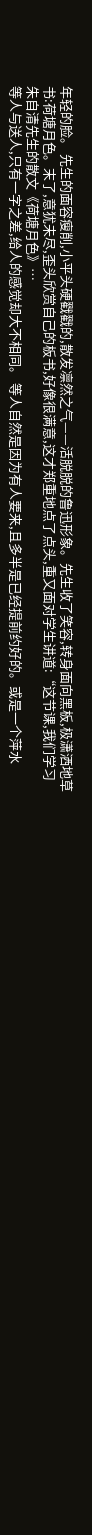年轻的脸。 先生的面容瘦削,小平头硬戳戳的,散发凛然之气——活脱脱的鲁迅形象。先生收了笑容,转身面向黑板,极潇洒地草书:荷塘月色。末了,意犹未尽,歪头欣赏自己的板书,好像很满意,这才郑重地点了点头,重又面对学生讲道:“这节课,我们学习朱自清先生的散文《荷塘月色》…
等人与送人,只有一字之差,给人的感觉却大不相同。 等人自然是因为有人要来,且多半是已经提前约好的。或是一个萍水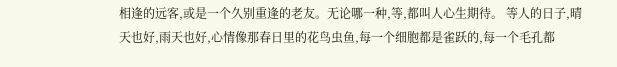相逢的远客,或是一个久别重逢的老友。无论哪一种,等,都叫人心生期待。 等人的日子,晴天也好,雨天也好,心情像那春日里的花鸟虫鱼,每一个细胞都是雀跃的,每一个毛孔都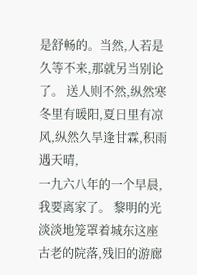是舒畅的。当然,人若是久等不来,那就另当别论了。 送人则不然,纵然寒冬里有暖阳,夏日里有凉风,纵然久旱逢甘霖,积雨遇天晴,
一九六八年的一个早晨,我要离家了。 黎明的光淡淡地笼罩着城东这座古老的院落,残旧的游廊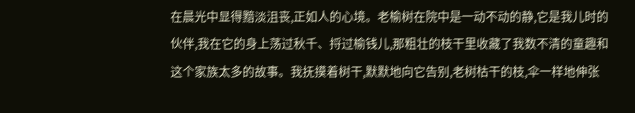在晨光中显得黯淡沮丧,正如人的心境。老榆树在院中是一动不动的静,它是我儿时的伙伴,我在它的身上荡过秋千、捋过榆钱儿,那粗壮的枝干里收藏了我数不清的童趣和这个家族太多的故事。我抚摸着树干,默默地向它告别,老树枯干的枝,伞一样地伸张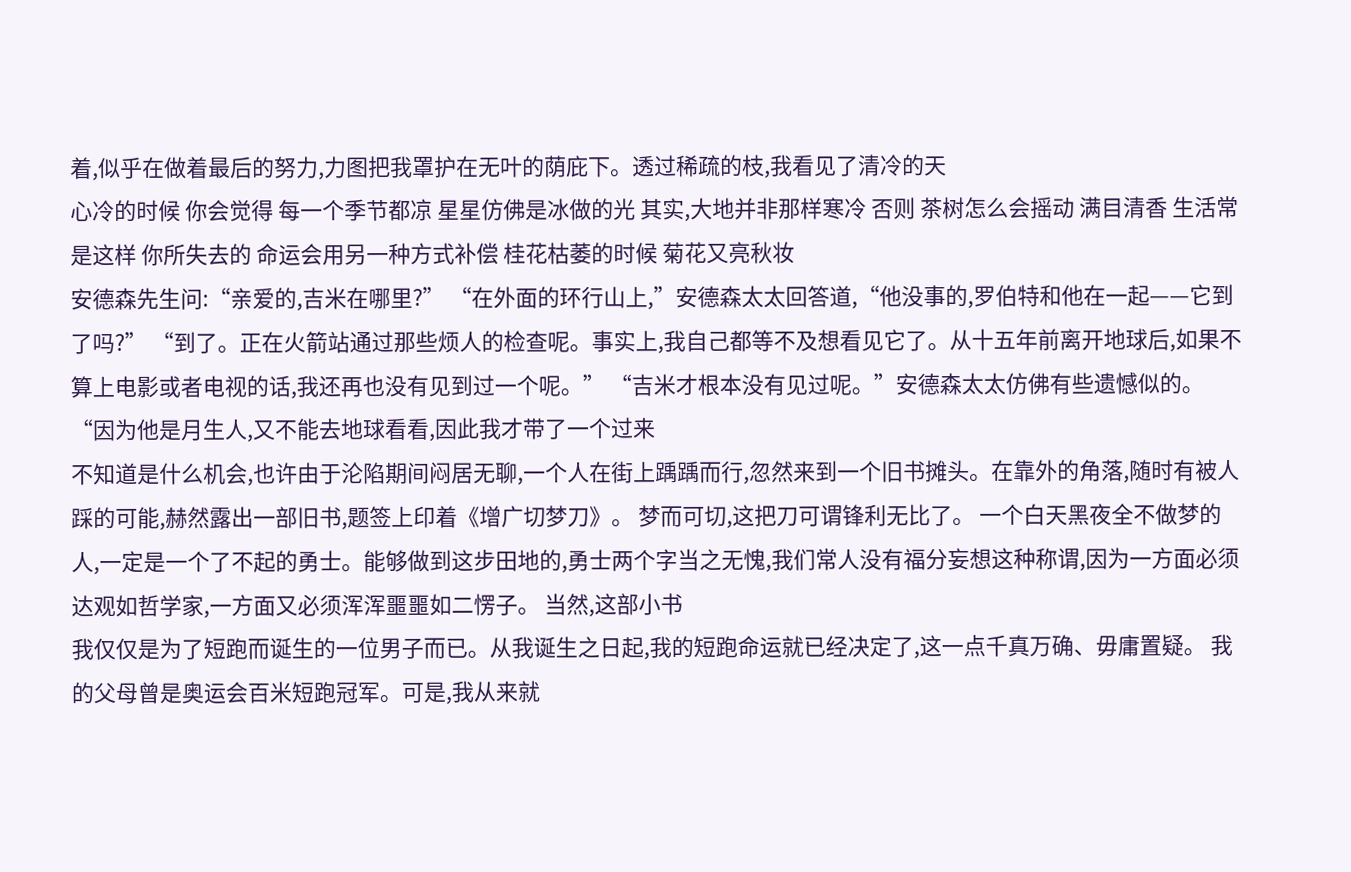着,似乎在做着最后的努力,力图把我罩护在无叶的荫庇下。透过稀疏的枝,我看见了清冷的天
心冷的时候 你会觉得 每一个季节都凉 星星仿佛是冰做的光 其实,大地并非那样寒冷 否则 茶树怎么会摇动 满目清香 生活常是这样 你所失去的 命运会用另一种方式补偿 桂花枯萎的时候 菊花又亮秋妆
安德森先生问:“亲爱的,吉米在哪里?” “在外面的环行山上,”安德森太太回答道,“他没事的,罗伯特和他在一起——它到了吗?” “到了。正在火箭站通过那些烦人的检查呢。事实上,我自己都等不及想看见它了。从十五年前离开地球后,如果不算上电影或者电视的话,我还再也没有见到过一个呢。” “吉米才根本没有见过呢。”安德森太太仿佛有些遗憾似的。 “因为他是月生人,又不能去地球看看,因此我才带了一个过来
不知道是什么机会,也许由于沦陷期间闷居无聊,一个人在街上踽踽而行,忽然来到一个旧书摊头。在靠外的角落,随时有被人踩的可能,赫然露出一部旧书,题签上印着《增广切梦刀》。 梦而可切,这把刀可谓锋利无比了。 一个白天黑夜全不做梦的人,一定是一个了不起的勇士。能够做到这步田地的,勇士两个字当之无愧,我们常人没有福分妄想这种称谓,因为一方面必须达观如哲学家,一方面又必须浑浑噩噩如二愣子。 当然,这部小书
我仅仅是为了短跑而诞生的一位男子而已。从我诞生之日起,我的短跑命运就已经决定了,这一点千真万确、毋庸置疑。 我的父母曾是奥运会百米短跑冠军。可是,我从来就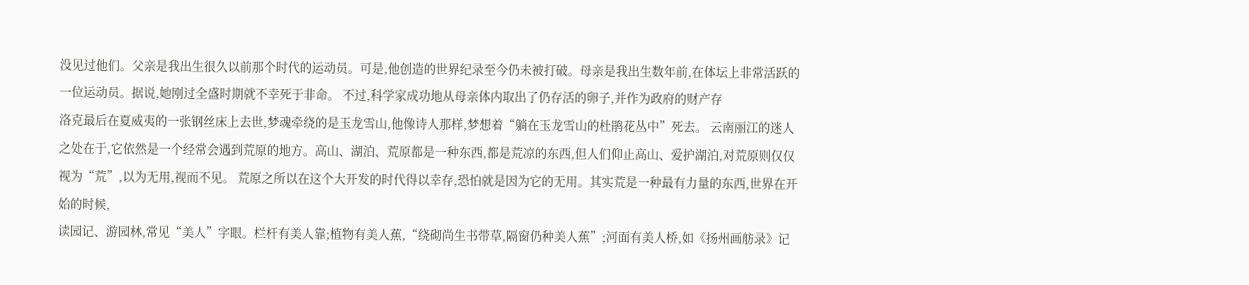没见过他们。父亲是我出生很久以前那个时代的运动员。可是,他创造的世界纪录至今仍未被打破。母亲是我出生数年前,在体坛上非常活跃的一位运动员。据说,她刚过全盛时期就不幸死于非命。 不过,科学家成功地从母亲体内取出了仍存活的卵子,并作为政府的财产存
洛克最后在夏威夷的一张钢丝床上去世,梦魂牵绕的是玉龙雪山,他像诗人那样,梦想着“躺在玉龙雪山的杜鹃花丛中”死去。 云南丽江的迷人之处在于,它依然是一个经常会遇到荒原的地方。高山、湖泊、荒原都是一种东西,都是荒凉的东西,但人们仰止高山、爱护湖泊,对荒原则仅仅视为“荒”,以为无用,视而不见。 荒原之所以在这个大开发的时代得以幸存,恐怕就是因为它的无用。其实荒是一种最有力量的东西,世界在开始的时候,
读园记、游园林,常见“美人”字眼。栏杆有美人靠;植物有美人蕉,“绕砌尚生书带草,隔窗仍种美人蕉”;河面有美人桥,如《扬州画舫录》记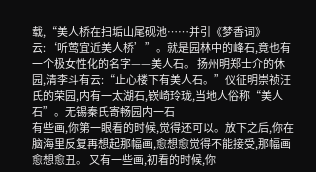载,“美人桥在扫垢山尾砚池……并引《梦香词》云:‘听莺宜近美人桥’”。就是园林中的峰石,竟也有一个极女性化的名字——美人石。 扬州明郑士介的休园,清李斗有云:“止心楼下有美人石。”仪征明崇祯汪氏的荣园,内有一太湖石,嵚崎玲珑,当地人俗称“美人石”。无锡秦氏寄畅园内一石
有些画,你第一眼看的时候,觉得还可以。放下之后,你在脑海里反复再想起那幅画,愈想愈觉得不能接受,那幅画愈想愈丑。 又有一些画,初看的时候,你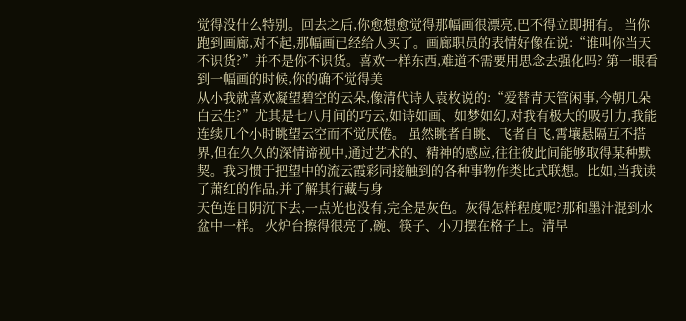觉得没什么特别。回去之后,你愈想愈觉得那幅画很漂亮,巴不得立即拥有。 当你跑到画廊,对不起,那幅画已经给人买了。画廊职员的表情好像在说:“谁叫你当天不识货?”并不是你不识货。喜欢一样东西,难道不需要用思念去强化吗? 第一眼看到一幅画的时候,你的确不觉得美
从小我就喜欢凝望碧空的云朵,像清代诗人袁枚说的:“爱替青天管闲事,今朝几朵白云生?”尤其是七八月间的巧云,如诗如画、如梦如幻,对我有极大的吸引力,我能连续几个小时眺望云空而不觉厌倦。 虽然眺者自眺、飞者自飞,霄壤悬隔互不搭界,但在久久的深情谛视中,通过艺术的、精神的感应,往往彼此间能够取得某种默契。我习惯于把望中的流云霞彩同接触到的各种事物作类比式联想。比如,当我读了萧红的作品,并了解其行藏与身
天色连日阴沉下去,一点光也没有,完全是灰色。灰得怎样程度呢?那和墨汁混到水盆中一样。 火炉台擦得很亮了,碗、筷子、小刀摆在格子上。清早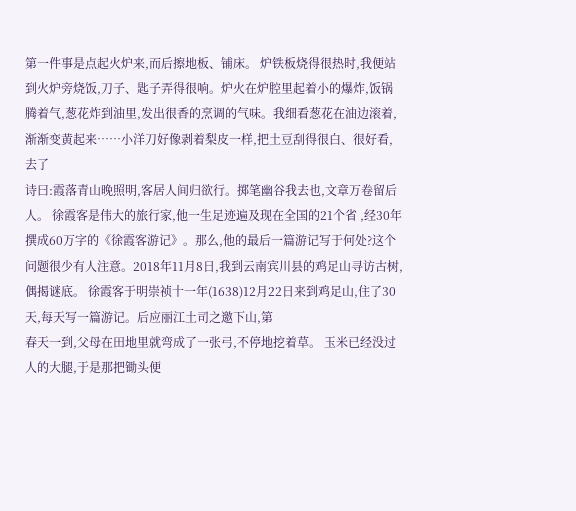第一件事是点起火炉来,而后擦地板、铺床。 炉铁板烧得很热时,我便站到火炉旁烧饭,刀子、匙子弄得很响。炉火在炉腔里起着小的爆炸,饭锅腾着气,葱花炸到油里,发出很香的烹调的气味。我细看葱花在油边滚着,渐渐变黄起来……小洋刀好像剥着梨皮一样,把土豆刮得很白、很好看,去了
诗曰:霞落青山晚照明,客居人间归欲行。掷笔幽谷我去也,文章万卷留后人。 徐霞客是伟大的旅行家,他一生足迹遍及现在全国的21个省 ,经30年撰成60万字的《徐霞客游记》。那么,他的最后一篇游记写于何处?这个问题很少有人注意。2018年11月8日,我到云南宾川县的鸡足山寻访古树,偶揭谜底。 徐霞客于明崇祯十一年(1638)12月22日来到鸡足山,住了30天,每天写一篇游记。后应丽江土司之邀下山,第
春天一到,父母在田地里就弯成了一张弓,不停地挖着草。 玉米已经没过人的大腿,于是那把锄头便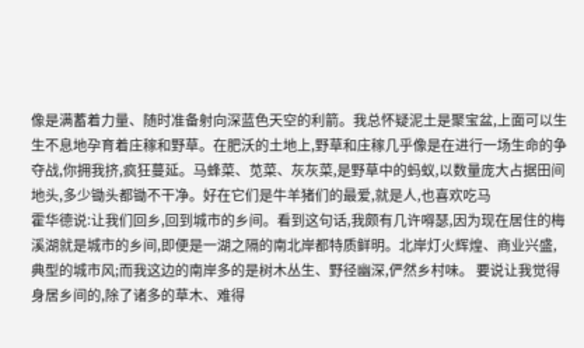像是满蓄着力量、随时准备射向深蓝色天空的利箭。我总怀疑泥土是聚宝盆,上面可以生生不息地孕育着庄稼和野草。在肥沃的土地上,野草和庄稼几乎像是在进行一场生命的争夺战,你拥我挤,疯狂蔓延。马蜂菜、苋菜、灰灰菜,是野草中的蚂蚁,以数量庞大占据田间地头,多少锄头都锄不干净。好在它们是牛羊猪们的最爱,就是人,也喜欢吃马
霍华德说:让我们回乡,回到城市的乡间。看到这句话,我颇有几许嘚瑟,因为现在居住的梅溪湖就是城市的乡间,即便是一湖之隔的南北岸都特质鲜明。北岸灯火辉煌、商业兴盛,典型的城市风;而我这边的南岸多的是树木丛生、野径幽深,俨然乡村味。 要说让我觉得身居乡间的,除了诸多的草木、难得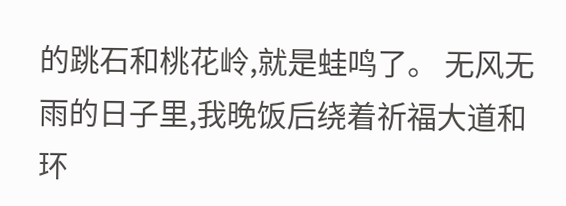的跳石和桃花岭,就是蛙鸣了。 无风无雨的日子里,我晚饭后绕着祈福大道和环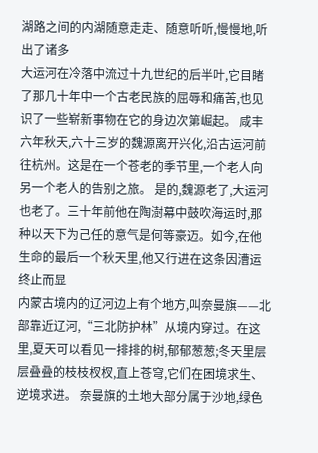湖路之间的内湖随意走走、随意听听,慢慢地,听出了诸多
大运河在冷落中流过十九世纪的后半叶,它目睹了那几十年中一个古老民族的屈辱和痛苦,也见识了一些崭新事物在它的身边次第崛起。 咸丰六年秋天,六十三岁的魏源离开兴化,沿古运河前往杭州。这是在一个苍老的季节里,一个老人向另一个老人的告别之旅。 是的,魏源老了,大运河也老了。三十年前他在陶澍幕中鼓吹海运时,那种以天下为己任的意气是何等豪迈。如今,在他生命的最后一个秋天里,他又行进在这条因漕运终止而显
内蒙古境内的辽河边上有个地方,叫奈曼旗——北部靠近辽河,“三北防护林”从境内穿过。在这里,夏天可以看见一排排的树,郁郁葱葱;冬天里层层叠叠的枝枝杈杈,直上苍穹,它们在困境求生、逆境求进。 奈曼旗的土地大部分属于沙地,绿色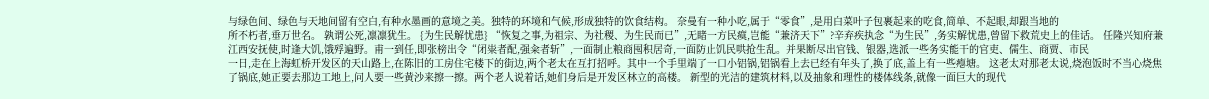与绿色间、绿色与天地间留有空白,有种水墨画的意境之美。独特的环境和气候,形成独特的饮食结构。 奈曼有一种小吃,属于“零食”,是用白菜叶子包裹起来的吃食,简单、不起眼,却跟当地的
所不朽者,垂万世名。 孰谓公死,凛凛犹生。 {为生民解忧患} “恢复之事,为祖宗、为社稷、为生民而已”,无睹一方民瘼,岂能“兼济天下”?辛弃疾执念“为生民”,务实解忧患,曾留下救荒史上的佳话。 任隆兴知府兼江西安抚使,时逢大饥,饿殍遍野。甫一到任,即张榜出令“闭粜者配,强籴者斩”,一面制止粮商囤积居奇,一面防止饥民哄抢生乱。并果断尽出官钱、银器,选派一些务实能干的官吏、儒生、商贾、市民
一日,走在上海虹桥开发区的天山路上,在陈旧的工房住宅楼下的街边,两个老太在互打招呼。其中一个手里端了一口小铝锅,铝锅看上去已经有年头了,换了底,盖上有一些瘪塘。 这老太对那老太说,烧泡饭时不当心烧焦了锅底,她正要去那边工地上,问人要一些黄沙来擦一擦。两个老人说着话,她们身后是开发区林立的高楼。 新型的光洁的建筑材料,以及抽象和理性的楼体线条,就像一面巨大的现代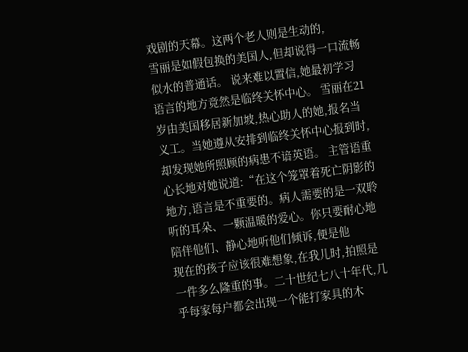戏剧的天幕。这两个老人则是生动的,
雪丽是如假包换的美国人,但却说得一口流畅似水的普通话。 说来难以置信,她最初学习语言的地方竟然是临终关怀中心。 雪丽在21岁由美国移居新加坡,热心助人的她,报名当义工。当她遵从安排到临终关怀中心报到时,却发现她所照顾的病患不谙英语。 主管语重心长地对她说道:“在这个笼罩着死亡阴影的地方,语言是不重要的。病人需要的是一双聆听的耳朵、一颗温暖的爱心。你只要耐心地陪伴他们、静心地听他们倾诉,便是他
现在的孩子应该很难想象,在我儿时,拍照是一件多么隆重的事。二十世纪七八十年代,几乎每家每户都会出现一个能打家具的木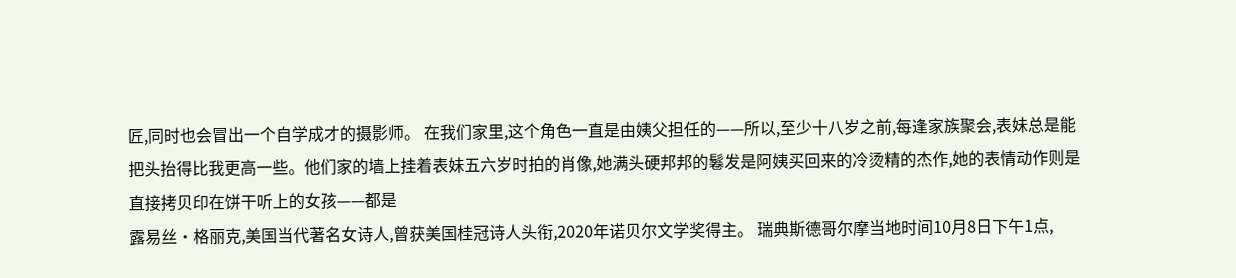匠,同时也会冒出一个自学成才的摄影师。 在我们家里,这个角色一直是由姨父担任的——所以,至少十八岁之前,每逢家族聚会,表妹总是能把头抬得比我更高一些。他们家的墙上挂着表妹五六岁时拍的肖像,她满头硬邦邦的鬈发是阿姨买回来的冷烫精的杰作,她的表情动作则是直接拷贝印在饼干听上的女孩——都是
露易丝·格丽克,美国当代著名女诗人,曾获美国桂冠诗人头衔,2020年诺贝尔文学奖得主。 瑞典斯德哥尔摩当地时间10月8日下午1点,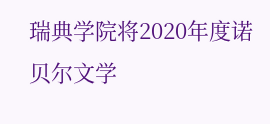瑞典学院将2020年度诺贝尔文学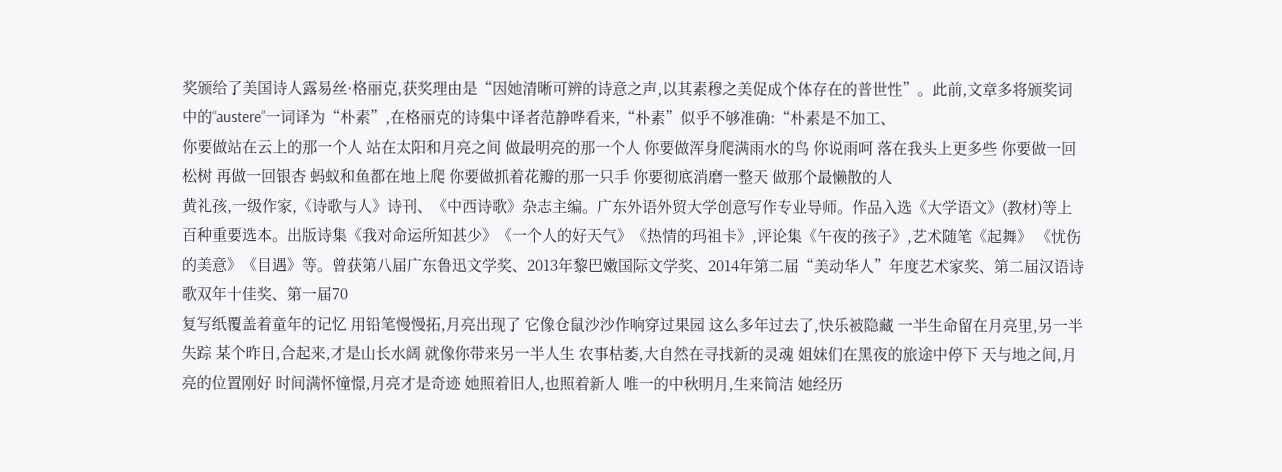奖颁给了美国诗人露易丝·格丽克,获奖理由是“因她清晰可辨的诗意之声,以其素穆之美促成个体存在的普世性”。此前,文章多将颁奖词中的“austere”一词译为“朴素”,在格丽克的诗集中译者范静哗看来,“朴素”似乎不够准确:“朴素是不加工、
你要做站在云上的那一个人 站在太阳和月亮之间 做最明亮的那一个人 你要做浑身爬满雨水的鸟 你说雨呵 落在我头上更多些 你要做一回松树 再做一回银杏 蚂蚁和鱼都在地上爬 你要做抓着花瓣的那一只手 你要彻底消磨一整天 做那个最懒散的人
黄礼孩,一级作家,《诗歌与人》诗刊、《中西诗歌》杂志主编。广东外语外贸大学创意写作专业导师。作品入选《大学语文》(教材)等上百种重要选本。出版诗集《我对命运所知甚少》《一个人的好天气》《热情的玛祖卡》,评论集《午夜的孩子》,艺术随笔《起舞》 《忧伤的美意》《目遇》等。曾获第八届广东鲁迅文学奖、2013年黎巴嫩国际文学奖、2014年第二届“美动华人”年度艺术家奖、第二届汉语诗歌双年十佳奖、第一届70
复写纸覆盖着童年的记忆 用铅笔慢慢拓,月亮出现了 它像仓鼠沙沙作响穿过果园 这么多年过去了,快乐被隐藏 一半生命留在月亮里,另一半失踪 某个昨日,合起来,才是山长水阔 就像你带来另一半人生 农事枯萎,大自然在寻找新的灵魂 姐妹们在黑夜的旅途中停下 天与地之间,月亮的位置刚好 时间满怀憧憬,月亮才是奇迹 她照着旧人,也照着新人 唯一的中秋明月,生来简洁 她经历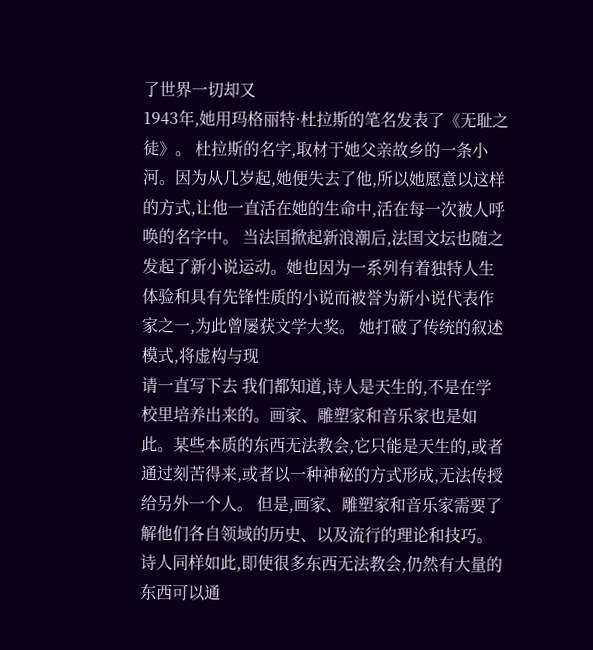了世界一切却又
1943年,她用玛格丽特·杜拉斯的笔名发表了《无耻之徒》。 杜拉斯的名字,取材于她父亲故乡的一条小河。因为从几岁起,她便失去了他,所以她愿意以这样的方式,让他一直活在她的生命中,活在每一次被人呼唤的名字中。 当法国掀起新浪潮后,法国文坛也随之发起了新小说运动。她也因为一系列有着独特人生体验和具有先锋性质的小说而被誉为新小说代表作家之一,为此曾屡获文学大奖。 她打破了传统的叙述模式,将虚构与现
请一直写下去 我们都知道,诗人是天生的,不是在学校里培养出来的。画家、雕塑家和音乐家也是如此。某些本质的东西无法教会,它只能是天生的,或者通过刻苦得来,或者以一种神秘的方式形成,无法传授给另外一个人。 但是,画家、雕塑家和音乐家需要了解他们各自领域的历史、以及流行的理论和技巧。诗人同样如此,即使很多东西无法教会,仍然有大量的东西可以通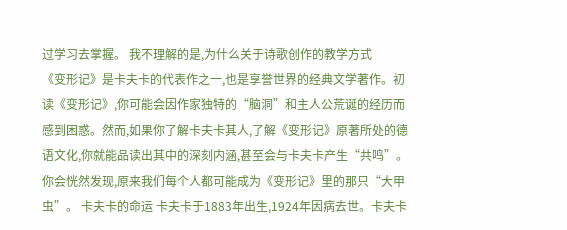过学习去掌握。 我不理解的是,为什么关于诗歌创作的教学方式
《变形记》是卡夫卡的代表作之一,也是享誉世界的经典文学著作。初读《变形记》,你可能会因作家独特的“脑洞”和主人公荒诞的经历而感到困惑。然而,如果你了解卡夫卡其人,了解《变形记》原著所处的德语文化,你就能品读出其中的深刻内涵,甚至会与卡夫卡产生“共鸣”。你会恍然发现,原来我们每个人都可能成为《变形记》里的那只“大甲虫”。 卡夫卡的命运 卡夫卡于1883年出生,1924年因病去世。卡夫卡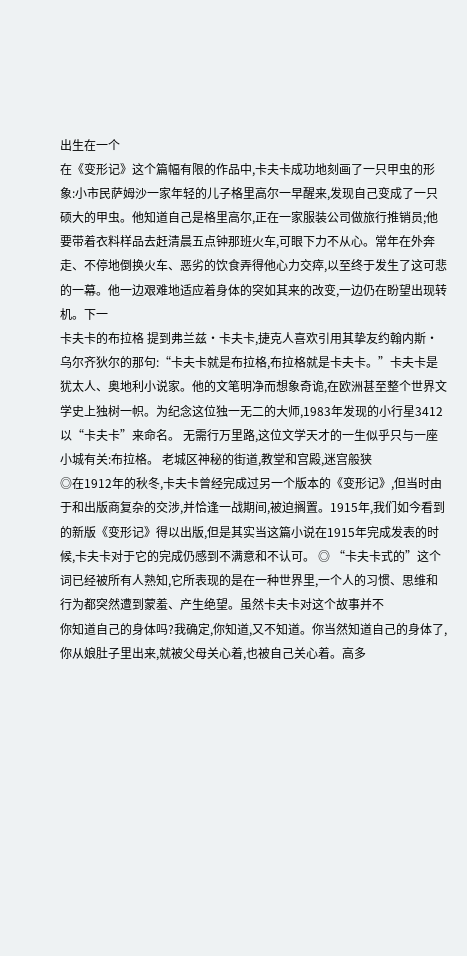出生在一个
在《变形记》这个篇幅有限的作品中,卡夫卡成功地刻画了一只甲虫的形象:小市民萨姆沙一家年轻的儿子格里高尔一早醒来,发现自己变成了一只硕大的甲虫。他知道自己是格里高尔,正在一家服装公司做旅行推销员;他要带着衣料样品去赶清晨五点钟那班火车,可眼下力不从心。常年在外奔走、不停地倒换火车、恶劣的饮食弄得他心力交瘁,以至终于发生了这可悲的一幕。他一边艰难地适应着身体的突如其来的改变,一边仍在盼望出现转机。下一
卡夫卡的布拉格 提到弗兰兹·卡夫卡,捷克人喜欢引用其挚友约翰内斯·乌尔齐狄尔的那句:“卡夫卡就是布拉格,布拉格就是卡夫卡。”卡夫卡是犹太人、奥地利小说家。他的文笔明净而想象奇诡,在欧洲甚至整个世界文学史上独树一帜。为纪念这位独一无二的大师,1983年发现的小行星3412以“卡夫卡”来命名。 无需行万里路,这位文学天才的一生似乎只与一座小城有关:布拉格。 老城区神秘的街道,教堂和宫殿,迷宫般狭
◎在1912年的秋冬,卡夫卡曾经完成过另一个版本的《变形记》,但当时由于和出版商复杂的交涉,并恰逢一战期间,被迫搁置。1915年,我们如今看到的新版《变形记》得以出版,但是其实当这篇小说在1915年完成发表的时候,卡夫卡对于它的完成仍感到不满意和不认可。 ◎ “卡夫卡式的”这个词已经被所有人熟知,它所表现的是在一种世界里,一个人的习惯、思维和行为都突然遭到蒙羞、产生绝望。虽然卡夫卡对这个故事并不
你知道自己的身体吗?我确定,你知道,又不知道。你当然知道自己的身体了,你从娘肚子里出来,就被父母关心着,也被自己关心着。高多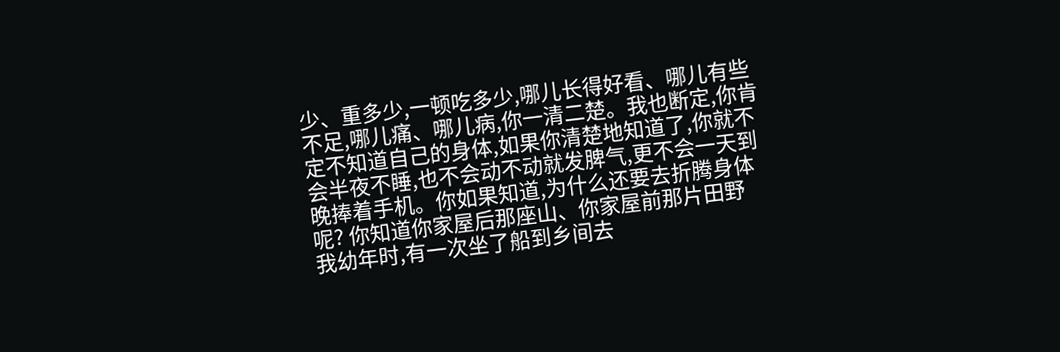少、重多少,一顿吃多少,哪儿长得好看、哪儿有些不足,哪儿痛、哪儿病,你一清二楚。我也断定,你肯定不知道自己的身体,如果你清楚地知道了,你就不会半夜不睡,也不会动不动就发脾气,更不会一天到晚捧着手机。你如果知道,为什么还要去折腾身体呢? 你知道你家屋后那座山、你家屋前那片田野
我幼年时,有一次坐了船到乡间去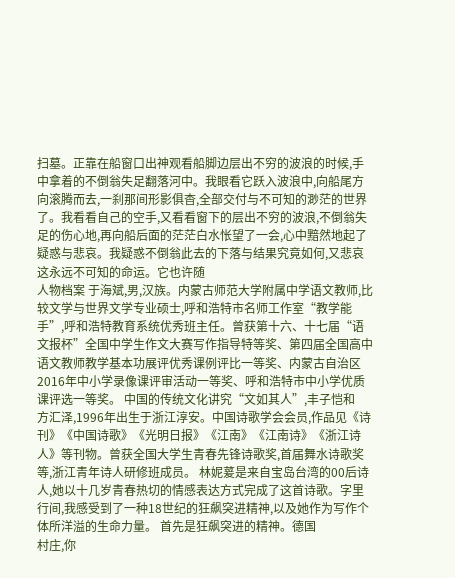扫墓。正靠在船窗口出神观看船脚边层出不穷的波浪的时候,手中拿着的不倒翁失足翻落河中。我眼看它跃入波浪中,向船尾方向滚腾而去,一刹那间形影俱杳,全部交付与不可知的渺茫的世界了。我看看自己的空手,又看看窗下的层出不穷的波浪,不倒翁失足的伤心地,再向船后面的茫茫白水怅望了一会,心中黯然地起了疑惑与悲哀。我疑惑不倒翁此去的下落与结果究竟如何,又悲哀这永远不可知的命运。它也许随
人物档案 于海斌,男,汉族。内蒙古师范大学附属中学语文教师,比较文学与世界文学专业硕士,呼和浩特市名师工作室“教学能手”,呼和浩特教育系统优秀班主任。曾获第十六、十七届“语文报杯”全国中学生作文大赛写作指导特等奖、第四届全国高中语文教师教学基本功展评优秀课例评比一等奖、内蒙古自治区2016年中小学录像课评审活动一等奖、呼和浩特市中小学优质课评选一等奖。 中国的传统文化讲究“文如其人”,丰子恺和
方汇泽,1996年出生于浙江淳安。中国诗歌学会会员,作品见《诗刊》《中国诗歌》《光明日报》《江南》《江南诗》《浙江诗人》等刊物。曾获全国大学生青春先锋诗歌奖,首届舞水诗歌奖等,浙江青年诗人研修班成员。 林妮萲是来自宝岛台湾的00后诗人,她以十几岁青春热切的情感表达方式完成了这首诗歌。字里行间,我感受到了一种18世纪的狂飙突进精神,以及她作为写作个体所洋溢的生命力量。 首先是狂飙突进的精神。德国
村庄,你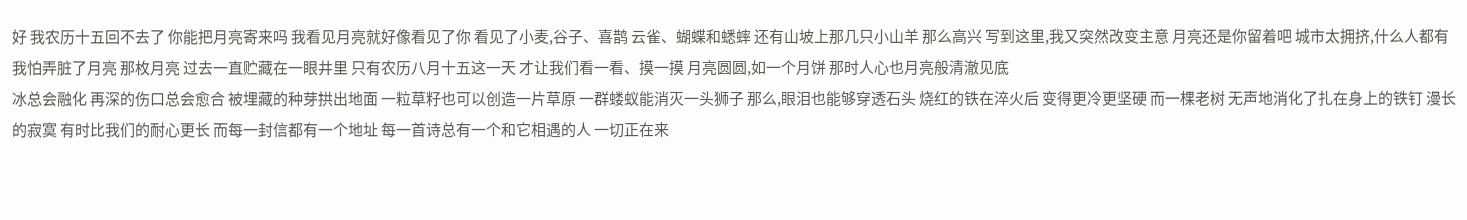好 我农历十五回不去了 你能把月亮寄来吗 我看见月亮就好像看见了你 看见了小麦,谷子、喜鹊 云雀、蝴蝶和蟋蟀 还有山坡上那几只小山羊 那么高兴 写到这里,我又突然改变主意 月亮还是你留着吧 城市太拥挤,什么人都有 我怕弄脏了月亮 那枚月亮 过去一直贮藏在一眼井里 只有农历八月十五这一天 才让我们看一看、摸一摸 月亮圆圆,如一个月饼 那时人心也月亮般清澈见底
冰总会融化 再深的伤口总会愈合 被埋藏的种芽拱出地面 一粒草籽也可以创造一片草原 一群蝼蚁能消灭一头狮子 那么,眼泪也能够穿透石头 烧红的铁在淬火后 变得更冷更坚硬 而一棵老树 无声地消化了扎在身上的铁钉 漫长的寂寞 有时比我们的耐心更长 而每一封信都有一个地址 每一首诗总有一个和它相遇的人 一切正在来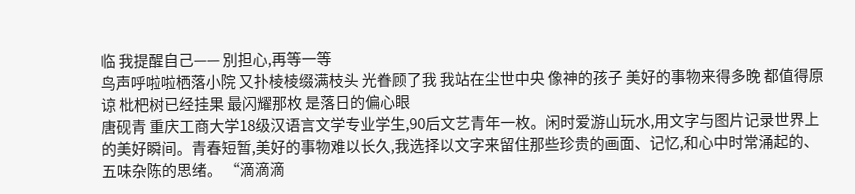临 我提醒自己—— 別担心,再等一等
鸟声呼啦啦栖落小院 又扑棱棱缀满枝头 光眷顾了我 我站在尘世中央 像神的孩子 美好的事物来得多晚 都值得原谅 枇杷树已经挂果 最闪耀那枚 是落日的偏心眼
唐砚青 重庆工商大学18级汉语言文学专业学生,90后文艺青年一枚。闲时爱游山玩水,用文字与图片记录世界上的美好瞬间。青春短暂,美好的事物难以长久,我选择以文字来留住那些珍贵的画面、记忆,和心中时常涌起的、五味杂陈的思绪。 “滴滴滴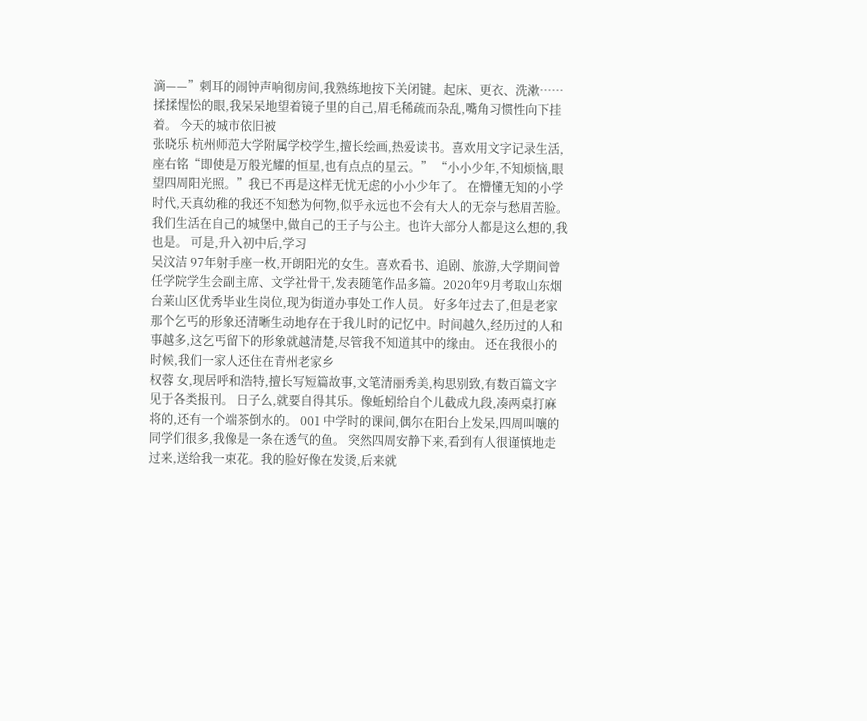滴——”刺耳的闹钟声响彻房间,我熟练地按下关闭键。起床、更衣、洗漱……揉揉惺忪的眼,我呆呆地望着镜子里的自己,眉毛稀疏而杂乱,嘴角习惯性向下挂着。 今天的城市依旧被
张晓乐 杭州师范大学附属学校学生,擅长绘画,热爱读书。喜欢用文字记录生活,座右铭“即使是万般光耀的恒星,也有点点的星云。” “小小少年,不知烦恼,眼望四周阳光照。”我已不再是这样无忧无虑的小小少年了。 在懵懂无知的小学时代,天真幼稚的我还不知愁为何物,似乎永远也不会有大人的无奈与愁眉苦脸。我们生活在自己的城堡中,做自己的王子与公主。也许大部分人都是这么想的,我也是。 可是,升入初中后,学习
吴汶洁 97年射手座一枚,开朗阳光的女生。喜欢看书、追剧、旅游,大学期间曾任学院学生会副主席、文学社骨干,发表随笔作品多篇。2020年9月考取山东烟台莱山区优秀毕业生岗位,现为街道办事处工作人员。 好多年过去了,但是老家那个乞丐的形象还清晰生动地存在于我儿时的记忆中。时间越久,经历过的人和事越多,这乞丐留下的形象就越清楚,尽管我不知道其中的缘由。 还在我很小的时候,我们一家人还住在青州老家乡
权蓉 女,现居呼和浩特,擅长写短篇故事,文笔清丽秀美,构思别致,有数百篇文字见于各类报刊。 日子么,就要自得其乐。像蚯蚓给自个儿截成九段,凑两桌打麻将的,还有一个端茶倒水的。 001 中学时的课间,偶尔在阳台上发呆,四周叫嚷的同学们很多,我像是一条在透气的鱼。 突然四周安静下来,看到有人很谨慎地走过来,送给我一束花。我的脸好像在发烫,后来就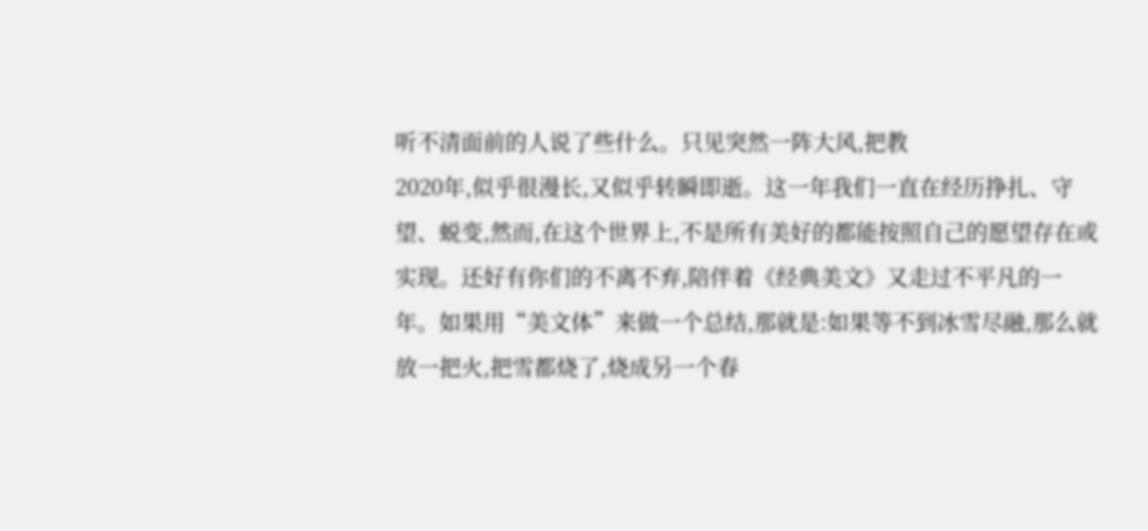听不清面前的人说了些什么。只见突然一阵大风,把教
2020年,似乎很漫长,又似乎转瞬即逝。这一年我们一直在经历挣扎、守望、蜕变,然而,在这个世界上,不是所有美好的都能按照自己的愿望存在或实现。还好有你们的不离不弃,陪伴着《经典美文》又走过不平凡的一年。如果用“美文体”来做一个总结,那就是:如果等不到冰雪尽融,那么就放一把火,把雪都烧了,烧成另一个春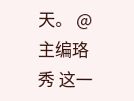天。 @主编珞秀 这一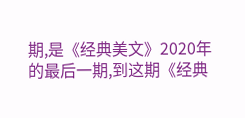期,是《经典美文》2020年的最后一期,到这期《经典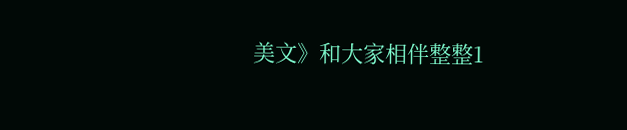美文》和大家相伴整整1